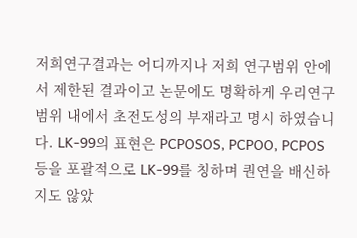저희연구결과는 어디까지나 저희 연구범위 안에서 제한된 결과이고 논문에도 명확하게 우리연구범위 내에서 초전도성의 부재라고 명시 하였습니다. LK-99의 표현은 PCPOSOS, PCPOO, PCPOS등을 포괄적으로 LK-99를 칭하며 퀀연을 배신하지도 않았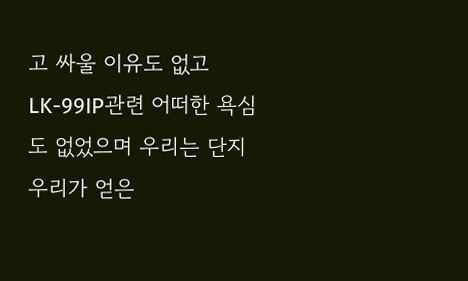고 싸울 이유도 없고 LK-99IP관련 어떠한 욕심도 없었으며 우리는 단지 우리가 얻은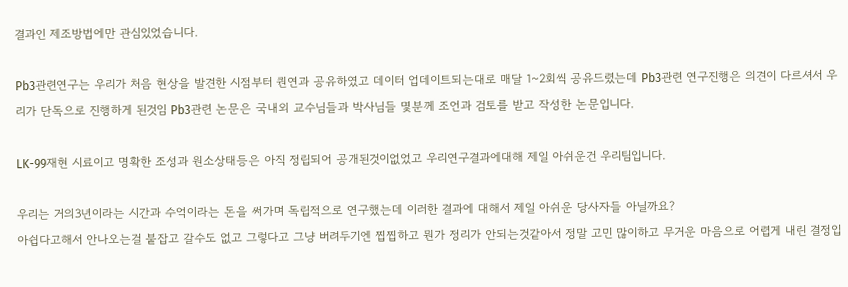결과인 제조방법에만 관심있었습니다.

Pb3관련연구는 우리가 처음 현상을 발견한 시점부터 퀀연과 공유하였고 데이터 업데이트되는대로 매달 1~2회씩 공유드렸는데 Pb3관련 연구진행은 의견이 다르셔서 우리가 단독으로 진행하게 된것임 Pb3관련 논문은 국내외 교수님들과 박사님들 몇분께 조언과 검토를 받고 작성한 논문입니다.

LK-99재현 시료이고 명확한 조성과 원소상태등은 아직 정립되어 공개된것이없었고 우리연구결과에대해 제일 아쉬운건 우리팀입니다.

우리는 거의3년이라는 시간과 수억이라는 돈을 써가며 독립적으로 연구했는데 이러한 결과에 대해서 제일 아쉬운 당사자들 아닐까요?
아쉽다고해서 안나오는걸 붙잡고 갈수도 없고 그렇다고 그냥 버려두기엔 찝찝하고 뭔가 정리가 안되는것같아서 정말 고민 많이하고 무거운 마음으로 어렵게 내린 결정입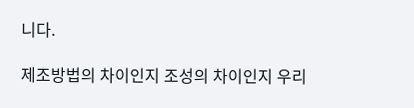니다.

제조방법의 차이인지 조성의 차이인지 우리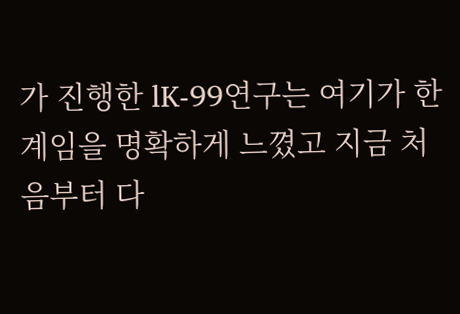가 진행한 lK-99연구는 여기가 한계임을 명확하게 느꼈고 지금 처음부터 다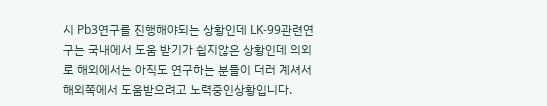시 Pb3연구를 진행해야되는 상황인데 LK-99관련연구는 국내에서 도움 받기가 쉽지않은 상황인데 의외로 해외에서는 아직도 연구하는 분들이 더러 계셔서 해외쪽에서 도움받으려고 노력중인상황입니다.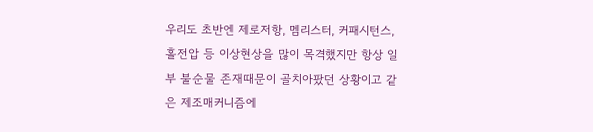우리도 초반엔 제로저항, 멤리스터, 커패시턴스, 홀전압 등 이상현상을 많이 목격했지만 항상 일부 불순물 존재때문이 골치아팠던 상황이고 같은 제조매커니즘에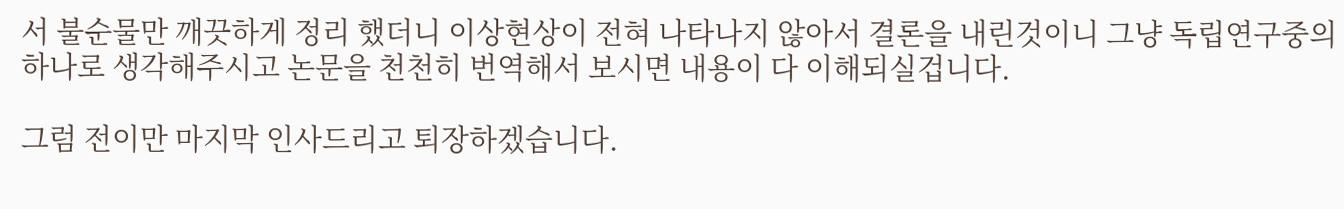서 불순물만 깨끗하게 정리 했더니 이상현상이 전혀 나타나지 않아서 결론을 내린것이니 그냥 독립연구중의 하나로 생각해주시고 논문을 천천히 번역해서 보시면 내용이 다 이해되실겁니다.

그럼 전이만 마지막 인사드리고 퇴장하겠습니다.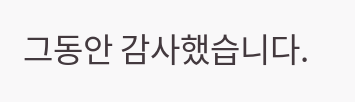그동안 감사했습니다.